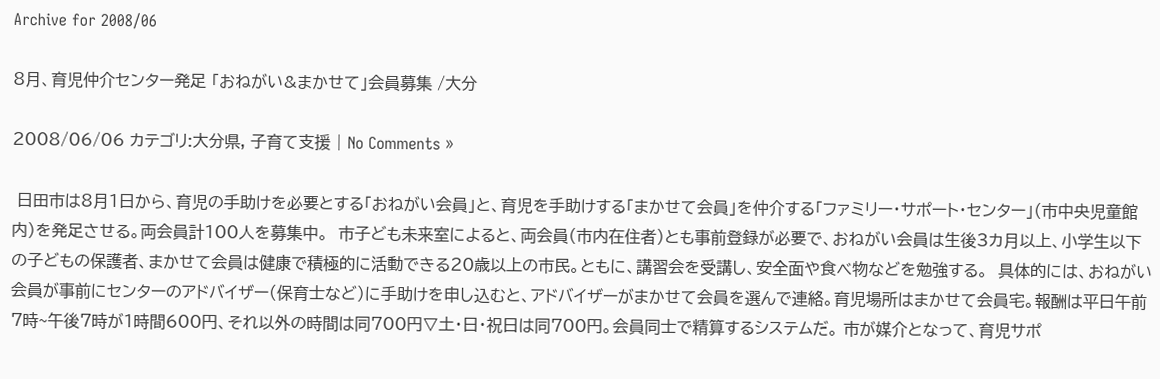Archive for 2008/06

8月、育児仲介センター発足 「おねがい&まかせて」会員募集 /大分

2008/06/06 カテゴリ:大分県, 子育て支援 | No Comments »

 日田市は8月1日から、育児の手助けを必要とする「おねがい会員」と、育児を手助けする「まかせて会員」を仲介する「ファミリー・サポート・センター」(市中央児童館内)を発足させる。両会員計100人を募集中。  市子ども未来室によると、両会員(市内在住者)とも事前登録が必要で、おねがい会員は生後3カ月以上、小学生以下の子どもの保護者、まかせて会員は健康で積極的に活動できる20歳以上の市民。ともに、講習会を受講し、安全面や食べ物などを勉強する。  具体的には、おねがい会員が事前にセンターのアドバイザー(保育士など)に手助けを申し込むと、アドバイザーがまかせて会員を選んで連絡。育児場所はまかせて会員宅。報酬は平日午前7時~午後7時が1時間600円、それ以外の時間は同700円▽土・日・祝日は同700円。会員同士で精算するシステムだ。 市が媒介となって、育児サポ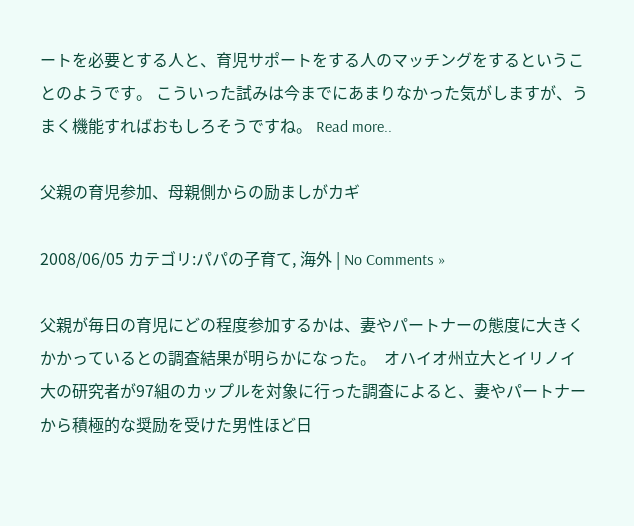ートを必要とする人と、育児サポートをする人のマッチングをするということのようです。 こういった試みは今までにあまりなかった気がしますが、うまく機能すればおもしろそうですね。 Read more..

父親の育児参加、母親側からの励ましがカギ

2008/06/05 カテゴリ:パパの子育て, 海外 | No Comments »

父親が毎日の育児にどの程度参加するかは、妻やパートナーの態度に大きくかかっているとの調査結果が明らかになった。  オハイオ州立大とイリノイ大の研究者が97組のカップルを対象に行った調査によると、妻やパートナーから積極的な奨励を受けた男性ほど日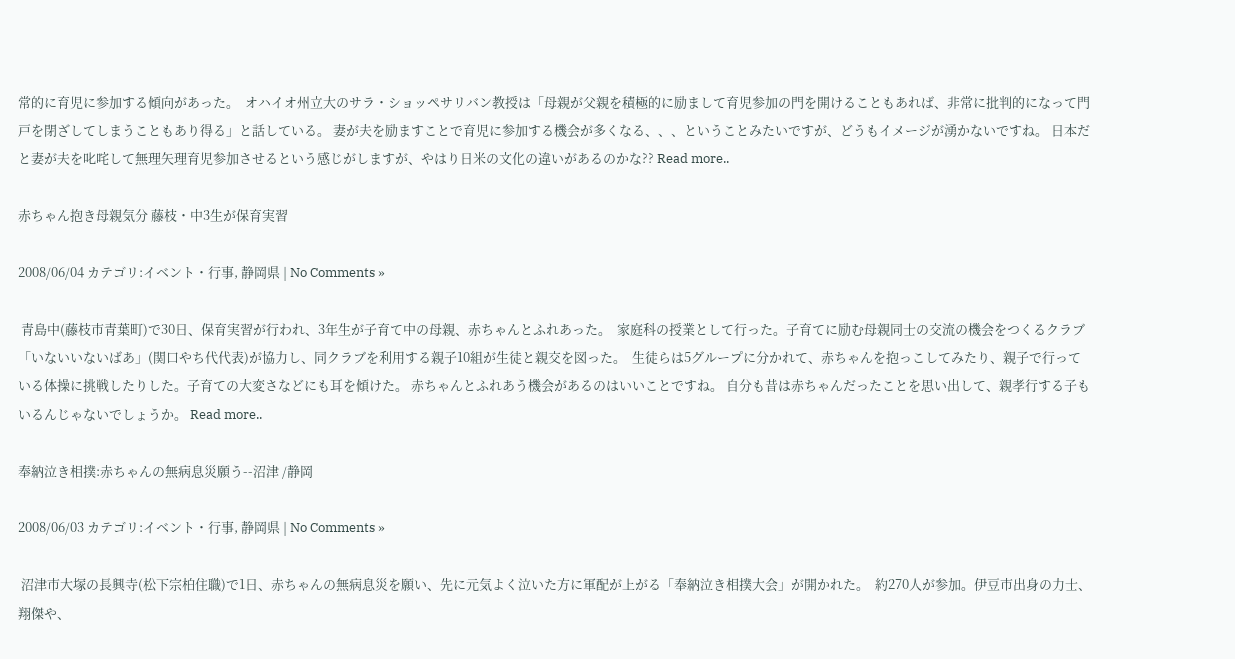常的に育児に参加する傾向があった。  オハイオ州立大のサラ・ショッペサリバン教授は「母親が父親を積極的に励まして育児参加の門を開けることもあれば、非常に批判的になって門戸を閉ざしてしまうこともあり得る」と話している。 妻が夫を励ますことで育児に参加する機会が多くなる、、、ということみたいですが、どうもイメージが湧かないですね。 日本だと妻が夫を叱咤して無理矢理育児参加させるという感じがしますが、やはり日米の文化の違いがあるのかな?? Read more..

赤ちゃん抱き母親気分 藤枝・中3生が保育実習

2008/06/04 カテゴリ:イベント・行事, 静岡県 | No Comments »

 青島中(藤枝市青葉町)で30日、保育実習が行われ、3年生が子育て中の母親、赤ちゃんとふれあった。  家庭科の授業として行った。子育てに励む母親同士の交流の機会をつくるクラブ「いないいないばあ」(関口やち代代表)が協力し、同クラブを利用する親子10組が生徒と親交を図った。  生徒らは5グループに分かれて、赤ちゃんを抱っこしてみたり、親子で行っている体操に挑戦したりした。子育ての大変さなどにも耳を傾けた。 赤ちゃんとふれあう機会があるのはいいことですね。 自分も昔は赤ちゃんだったことを思い出して、親孝行する子もいるんじゃないでしょうか。 Read more..

奉納泣き相撲:赤ちゃんの無病息災願う--沼津 /静岡

2008/06/03 カテゴリ:イベント・行事, 静岡県 | No Comments »

 沼津市大塚の長興寺(松下宗柏住職)で1日、赤ちゃんの無病息災を願い、先に元気よく泣いた方に軍配が上がる「奉納泣き相撲大会」が開かれた。  約270人が参加。伊豆市出身の力士、翔傑や、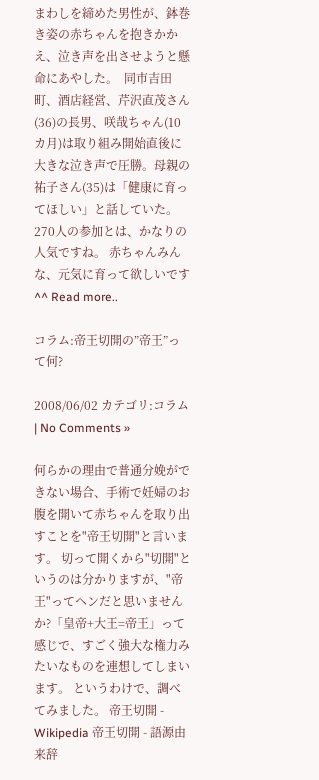まわしを締めた男性が、鉢巻き姿の赤ちゃんを抱きかかえ、泣き声を出させようと懸命にあやした。  同市吉田町、酒店経営、芹沢直茂さん(36)の長男、咲哉ちゃん(10カ月)は取り組み開始直後に大きな泣き声で圧勝。母親の祐子さん(35)は「健康に育ってほしい」と話していた。 270人の参加とは、かなりの人気ですね。 赤ちゃんみんな、元気に育って欲しいです^^ Read more..

コラム:帝王切開の”帝王”って何?

2008/06/02 カテゴリ:コラム | No Comments »

何らかの理由で普通分娩ができない場合、手術で妊婦のお腹を開いて赤ちゃんを取り出すことを"帝王切開"と言います。 切って開くから"切開"というのは分かりますが、"帝王"ってヘンだと思いませんか?「皇帝+大王=帝王」って感じで、すごく強大な権力みたいなものを連想してしまいます。 というわけで、調べてみました。 帝王切開 - Wikipedia 帝王切開 - 語源由来辞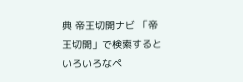典 帝王切開ナビ 「帝王切開」で検索するといろいろなペ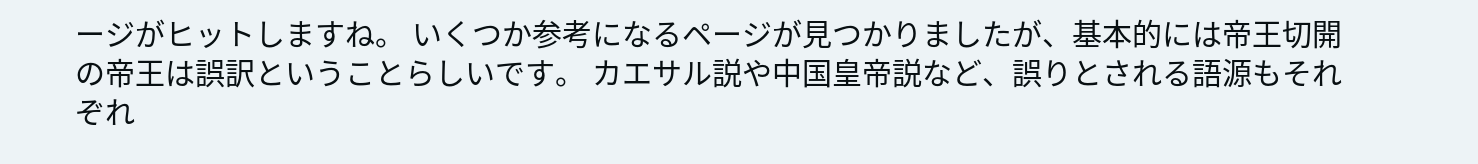ージがヒットしますね。 いくつか参考になるページが見つかりましたが、基本的には帝王切開の帝王は誤訳ということらしいです。 カエサル説や中国皇帝説など、誤りとされる語源もそれぞれ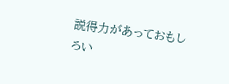説得力があっておもしろい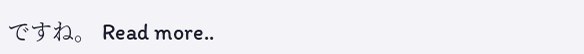ですね。 Read more..